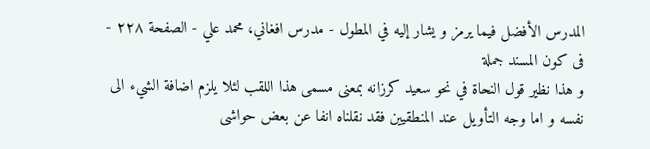المدرس الأفضل فيما يرمز و يشار إليه في المطول - مدرس افغاني، محمد علي - الصفحة ٢٢٨ - فى كون المسند جملة
و هذا نظير قول النحاة في نحو سعيد كرزانه بمعنى مسمى هذا اللقب لئلا يلزم اضافة الشيء الى نفسه و اما وجه التأويل عند المنطقيين فقد نقلناه انفا عن بعض حواشى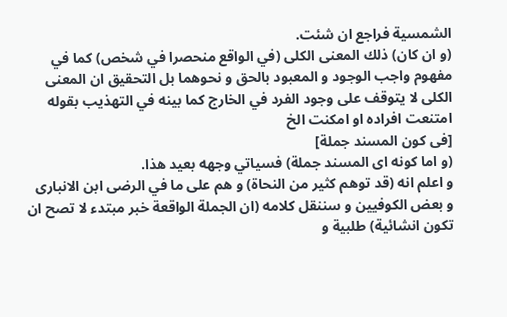الشمسية فراجع ان شئت.
(و ان كان) ذلك المعنى الكلى (في الواقع منحصرا في شخص) كما في مفهوم واجب الوجود و المعبود بالحق و نحوهما بل التحقيق ان المعنى الكلى لا يتوقف على وجود الفرد في الخارج كما بينه في التهذيب بقوله امتنعت افراده او امكنت الخ
[فى كون المسند جملة]
(و اما كونه اى المسند جملة) فسياتي وجهه بعيد هذا.
و اعلم انه (قد توهم كثير من النحاة) و هم على ما في الرضى ابن الانبارى و بعض الكوفيين و سننقل كلامه (ان الجملة الواقعة خبر مبتدء لا تصح ان تكون انشائية) طلبية و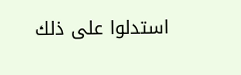استدلوا على ذلك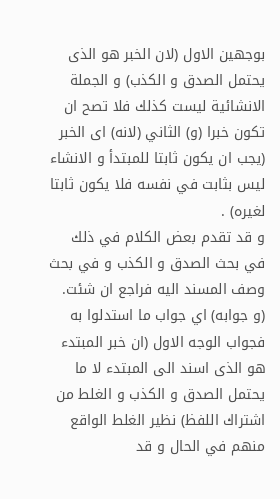بوجهين الاول (لان الخبر هو الذى يحتمل الصدق و الكذب) و الجملة الانشائية ليست كذلك فلا تصح ان تكون خبرا (و) الثاني (لانه) اى الخبر (يجب ان يكون ثابتا للمبتدأ و الانشاء ليس بثابت في نفسه فلا يكون ثابتا لغيره) .
و قد تقدم بعض الكلام في ذلك في بحث الصدق و الكذب و في بحث وصف المسند اليه فراجع ان شئت.
(و جوابه) اي جواب ما استدلوا به فجواب الوجه الاول (ان خبر المبتدء هو الذى اسند الى المبتدء لا ما يحتمل الصدق و الكذب و الغلط من اشتراك اللفظ) نظير الغلط الواقع منهم في الحال و قد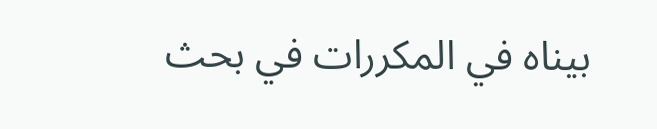بيناه في المكررات في بحث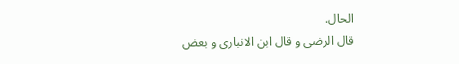الحال.
قال الرضى و قال ابن الانبارى و بعض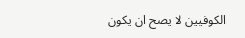الكوفيين لا يصح ان يكون